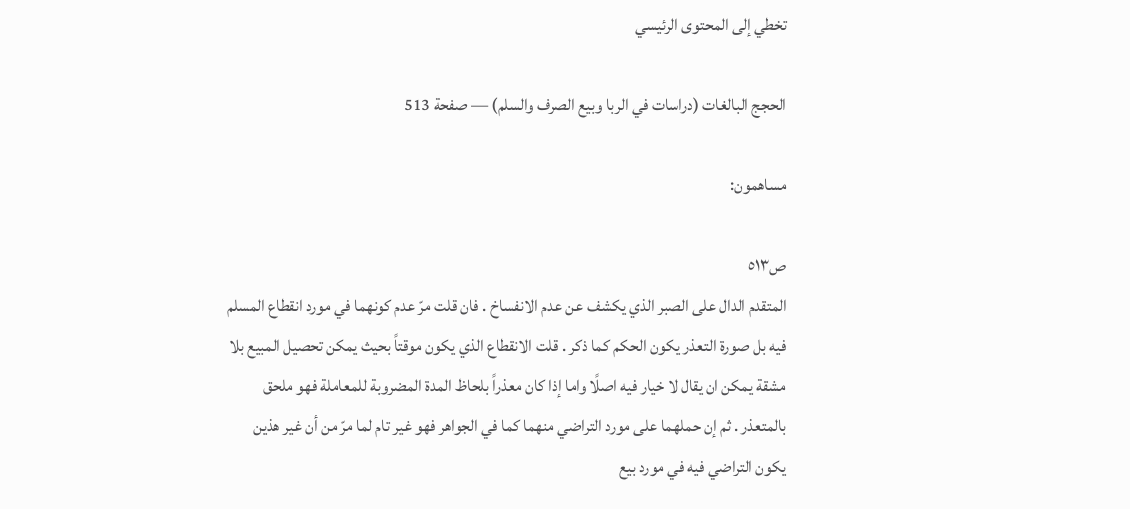تخطي إلى المحتوى الرئيسي

الحجج البالغات (دراسات في الربا وبيع الصرف والسلم) — صفحة 513

مساهمون:

ص٥١٣
المتقدم الدال على الصبر الذي يكشف عن عدم الانفساخ . فان قلت مرّ عدم كونهما في مورد انقطاع المسلم فيه بل صورة التعذر يكون الحكم كما ذكر . قلت الانقطاع الذي يكون موقتاً بحيث يمكن تحصيل المبيع بلا مشقة يمكن ان يقال لا خيار فيه اصلًا واما إذا كان معذراً بلحاظ المدة المضروبة للمعاملة فهو ملحق بالمتعذر . ثم إن حملهما على مورد التراضي منهما كما في الجواهر فهو غير تام لما مرّ من أن غير هذين يكون التراضي فيه في مورد بيع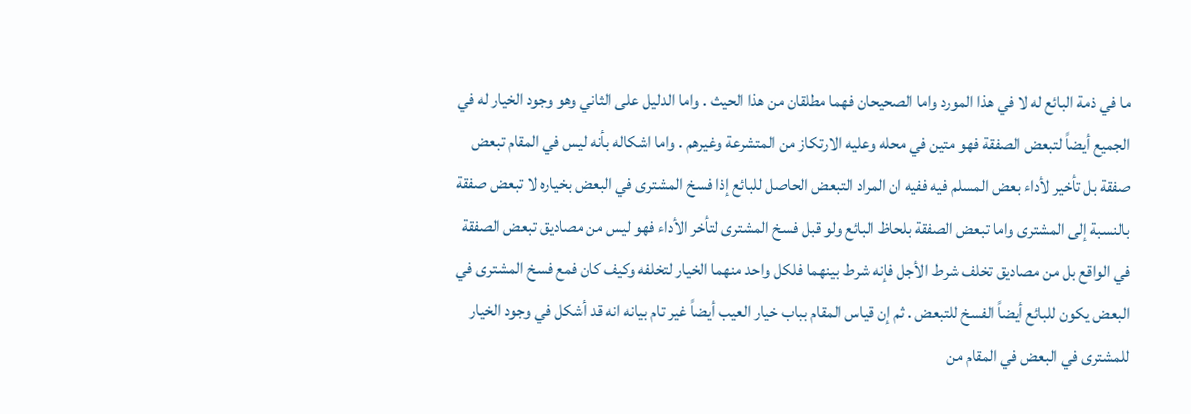ما في ذمة البائع له لا في هذا المورد واما الصحيحان فهما مطلقان من هذا الحيث . واما الدليل على الثاني وهو وجود الخيار له في الجميع أيضاً لتبعض الصفقة فهو متين في محله وعليه الارتكاز من المتشرعة وغيرهم . واما اشكاله بأنه ليس في المقام تبعض صفقة بل تأخير لأداء بعض المسلم فيه ففيه ان المراد التبعض الحاصل للبائع إذا فسخ المشترى في البعض بخياره لا تبعض صفقة بالنسبة إلى المشترى واما تبعض الصفقة بلحاظ البائع ولو قبل فسخ المشترى لتأخر الأداء فهو ليس من مصاديق تبعض الصفقة في الواقع بل من مصاديق تخلف شرط الأجل فإنه شرط بينهما فلكل واحد منهما الخيار لتخلفه وكيف كان فمع فسخ المشترى في البعض يكون للبائع أيضاً الفسخ للتبعض . ثم إن قياس المقام بباب خيار العيب أيضاً غير تام بيانه انه قد أشكل في وجود الخيار للمشترى في البعض في المقام من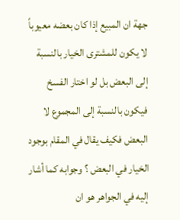جهة ان المبيع إذا كان بعضه معيوباً لا يكون للمشترى الخيار بالنسبة إلى البعض بل لو اختار الفسخ فيكون بالنسبة إلى المجموع لا البعض فكيف يقال في المقام بوجود الخيار في البعض ؟ وجوابه كما أشار إليه في الجواهر هو ان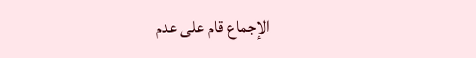الإجماع قام على عدم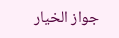جواز الخيار